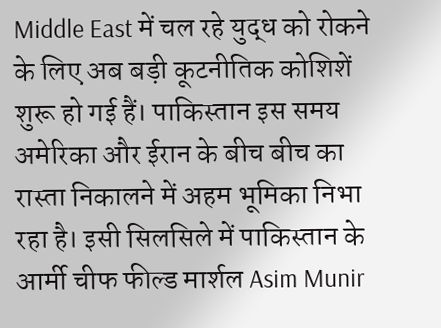Middle East में चल रहे युद्ध को रोकने के लिए अब बड़ी कूटनीतिक कोशिशें शुरू हो गई हैं। पाकिस्तान इस समय अमेरिका और ईरान के बीच बीच का रास्ता निकालने में अहम भूमिका निभा रहा है। इसी सिलसिले में पाकिस्तान के आर्मी चीफ फील्ड मार्शल Asim Munir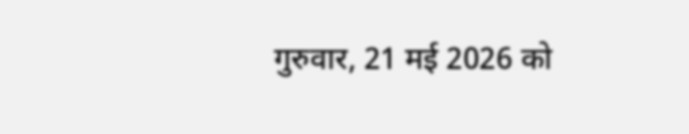गुरुवार, 21 मई 2026 को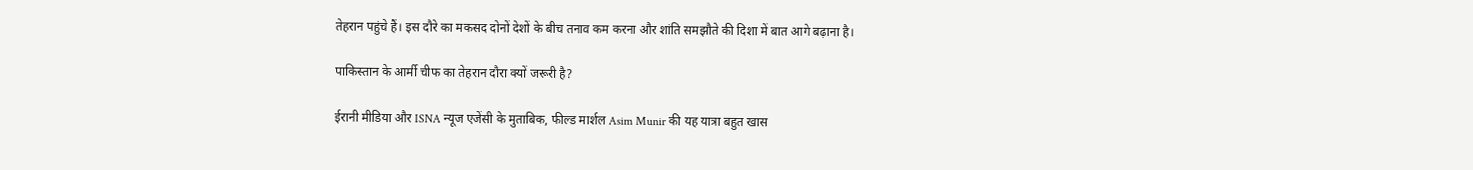तेहरान पहुंचे हैं। इस दौरे का मकसद दोनों देशों के बीच तनाव कम करना और शांति समझौते की दिशा में बात आगे बढ़ाना है।

पाकिस्तान के आर्मी चीफ का तेहरान दौरा क्यों जरूरी है?

ईरानी मीडिया और ISNA न्यूज एजेंसी के मुताबिक, फील्ड मार्शल Asim Munir की यह यात्रा बहुत खास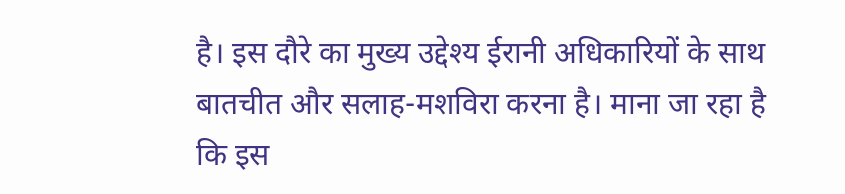है। इस दौरे का मुख्य उद्देश्य ईरानी अधिकारियों के साथ बातचीत और सलाह-मशविरा करना है। माना जा रहा है कि इस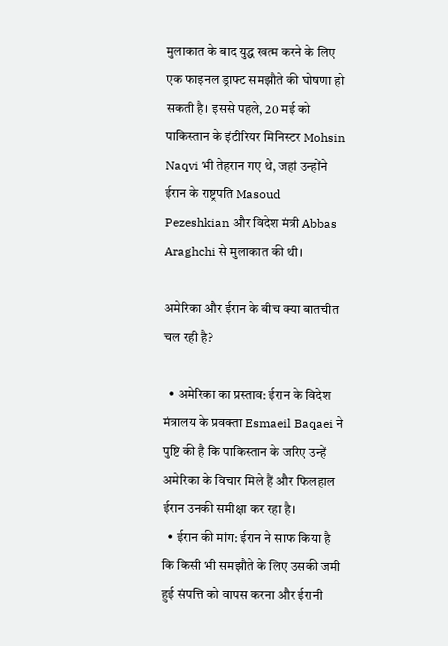मुलाकात के बाद युद्ध खत्म करने के लिए एक फाइनल ड्राफ्ट समझौते की घोषणा हो सकती है। इससे पहले, 20 मई को पाकिस्तान के इंटीरियर मिनिस्टर Mohsin Naqvi भी तेहरान गए थे, जहां उन्होंने ईरान के राष्ट्रपति Masoud Pezeshkian और विदेश मंत्री Abbas Araghchi से मुलाकात की थी।

अमेरिका और ईरान के बीच क्या बातचीत चल रही है?

  • अमेरिका का प्रस्ताव: ईरान के विदेश मंत्रालय के प्रवक्ता Esmaeil Baqaei ने पुष्टि की है कि पाकिस्तान के जरिए उन्हें अमेरिका के विचार मिले हैं और फिलहाल ईरान उनकी समीक्षा कर रहा है।
  • ईरान की मांग: ईरान ने साफ किया है कि किसी भी समझौते के लिए उसकी जमी हुई संपत्ति को वापस करना और ईरानी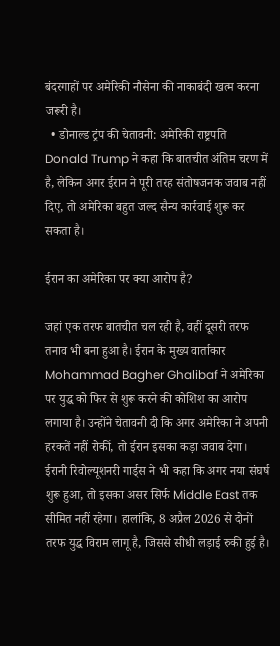बंदरगाहों पर अमेरिकी नौसेना की नाकाबंदी खत्म करना जरूरी है।
  • डोनाल्ड ट्रंप की चेतावनी: अमेरिकी राष्ट्रपति Donald Trump ने कहा कि बातचीत अंतिम चरण में है, लेकिन अगर ईरान ने पूरी तरह संतोषजनक जवाब नहीं दिए, तो अमेरिका बहुत जल्द सैन्य कार्रवाई शुरू कर सकता है।

ईरान का अमेरिका पर क्या आरोप है?

जहां एक तरफ बातचीत चल रही है, वहीं दूसरी तरफ तनाव भी बना हुआ है। ईरान के मुख्य वार्ताकार Mohammad Bagher Ghalibaf ने अमेरिका पर युद्ध को फिर से शुरू करने की कोशिश का आरोप लगाया है। उन्होंने चेतावनी दी कि अगर अमेरिका ने अपनी हरकतें नहीं रोकीं, तो ईरान इसका कड़ा जवाब देगा। ईरानी रिवोल्यूशनरी गार्ड्स ने भी कहा कि अगर नया संघर्ष शुरू हुआ, तो इसका असर सिर्फ Middle East तक सीमित नहीं रहेगा। हालांकि, 8 अप्रैल 2026 से दोनों तरफ युद्ध विराम लागू है, जिससे सीधी लड़ाई रुकी हुई है।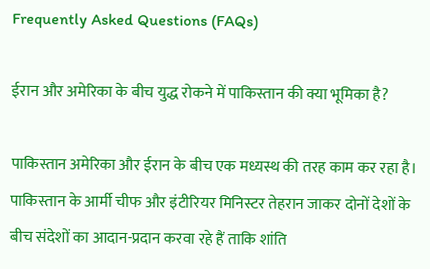Frequently Asked Questions (FAQs)

ईरान और अमेरिका के बीच युद्ध रोकने में पाकिस्तान की क्या भूमिका है?

पाकिस्तान अमेरिका और ईरान के बीच एक मध्यस्थ की तरह काम कर रहा है। पाकिस्तान के आर्मी चीफ और इंटीरियर मिनिस्टर तेहरान जाकर दोनों देशों के बीच संदेशों का आदान-प्रदान करवा रहे हैं ताकि शांति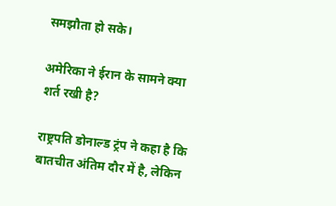समझौता हो सके।

अमेरिका ने ईरान के सामने क्या शर्त रखी है?

राष्ट्रपति डोनाल्ड ट्रंप ने कहा है कि बातचीत अंतिम दौर में है, लेकिन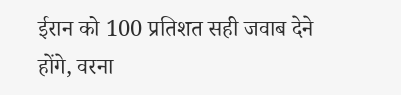ईरान को 100 प्रतिशत सही जवाब देने होंगे, वरना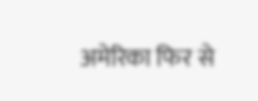अमेरिका फिर से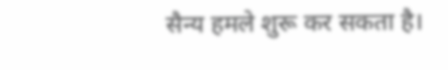सैन्य हमले शुरू कर सकता है।